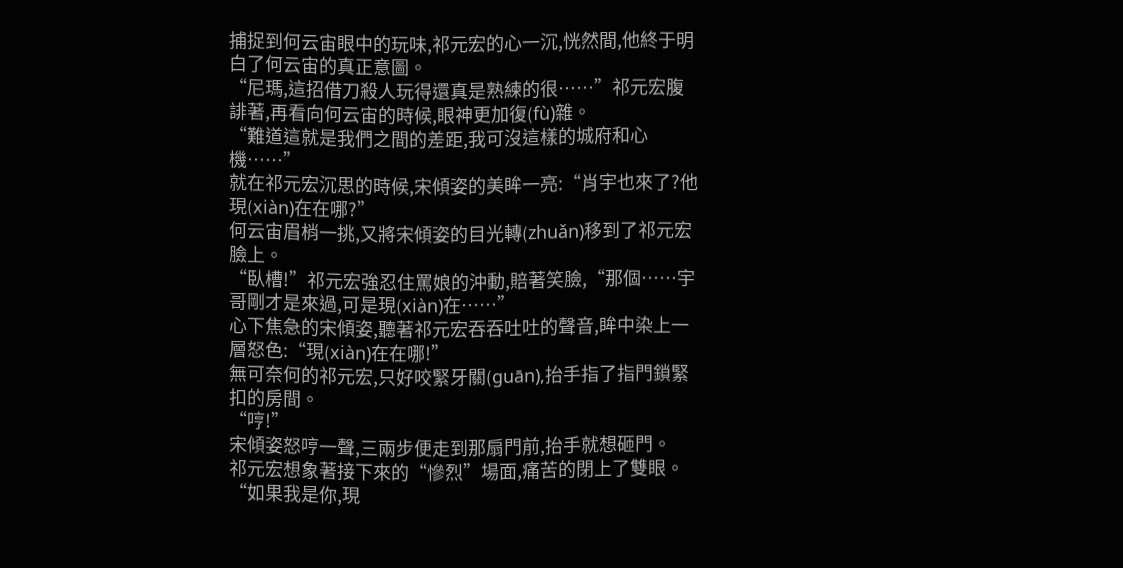捕捉到何云宙眼中的玩味,祁元宏的心一沉,恍然間,他終于明白了何云宙的真正意圖。
“尼瑪,這招借刀殺人玩得還真是熟練的很……”祁元宏腹誹著,再看向何云宙的時候,眼神更加復(fù)雜。
“難道這就是我們之間的差距,我可沒這樣的城府和心機……”
就在祁元宏沉思的時候,宋傾姿的美眸一亮:“肖宇也來了?他現(xiàn)在在哪?”
何云宙眉梢一挑,又將宋傾姿的目光轉(zhuǎn)移到了祁元宏臉上。
“臥槽!”祁元宏強忍住罵娘的沖動,賠著笑臉,“那個……宇哥剛才是來過,可是現(xiàn)在……”
心下焦急的宋傾姿,聽著祁元宏吞吞吐吐的聲音,眸中染上一層怒色:“現(xiàn)在在哪!”
無可奈何的祁元宏,只好咬緊牙關(guān),抬手指了指門鎖緊扣的房間。
“哼!”
宋傾姿怒哼一聲,三兩步便走到那扇門前,抬手就想砸門。
祁元宏想象著接下來的“慘烈”場面,痛苦的閉上了雙眼。
“如果我是你,現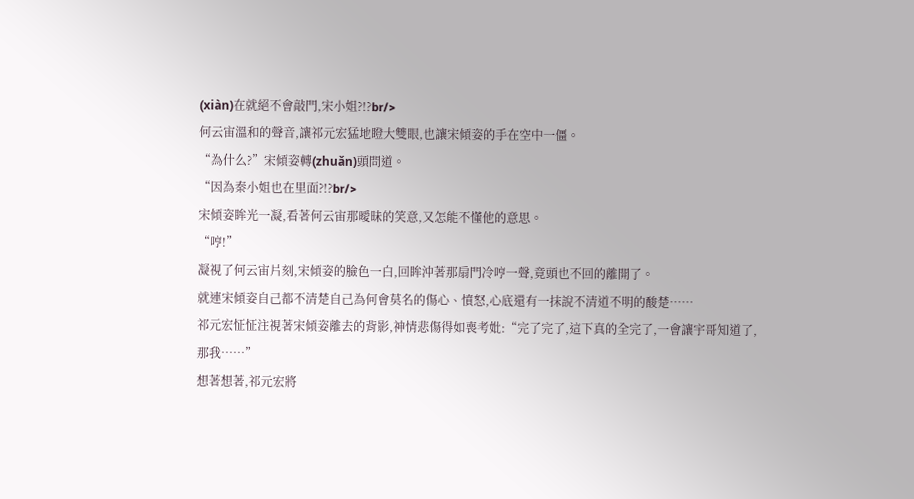(xiàn)在就絕不會敲門,宋小姐?!?br/>
何云宙溫和的聲音,讓祁元宏猛地瞪大雙眼,也讓宋傾姿的手在空中一僵。
“為什么?”宋傾姿轉(zhuǎn)頭問道。
“因為秦小姐也在里面?!?br/>
宋傾姿眸光一凝,看著何云宙那曖昧的笑意,又怎能不懂他的意思。
“哼!”
凝視了何云宙片刻,宋傾姿的臉色一白,回眸沖著那扇門冷哼一聲,竟頭也不回的離開了。
就連宋傾姿自己都不清楚自己為何會莫名的傷心、憤怒,心底還有一抹說不清道不明的酸楚……
祁元宏怔怔注視著宋傾姿離去的背影,神情悲傷得如喪考妣:“完了完了,這下真的全完了,一會讓宇哥知道了,那我……”
想著想著,祁元宏將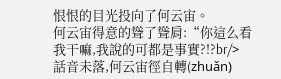恨恨的目光投向了何云宙。
何云宙得意的聳了聳肩:“你這么看我干嘛,我說的可都是事實?!?br/>
話音未落,何云宙徑自轉(zhuǎn)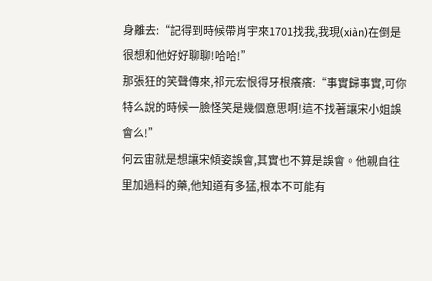身離去:“記得到時候帶肖宇來1701找我,我現(xiàn)在倒是很想和他好好聊聊!哈哈!”
那張狂的笑聲傳來,祁元宏恨得牙根癢癢:“事實歸事實,可你特么說的時候一臉怪笑是幾個意思啊!這不找著讓宋小姐誤會么!”
何云宙就是想讓宋傾姿誤會,其實也不算是誤會。他親自往里加過料的藥,他知道有多猛,根本不可能有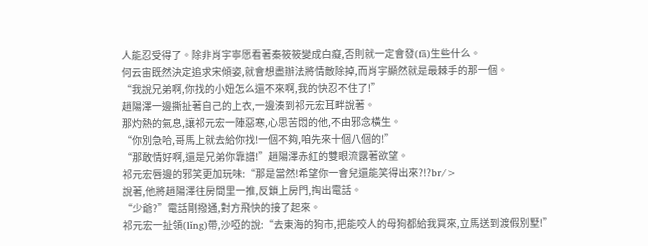人能忍受得了。除非肖宇寧愿看著秦筱筱變成白癡,否則就一定會發(fā)生些什么。
何云宙既然決定追求宋傾姿,就會想盡辦法將情敵除掉,而肖宇顯然就是最棘手的那一個。
“我說兄弟啊,你找的小妞怎么還不來啊,我的快忍不住了!”
趙陽澤一邊撕扯著自己的上衣,一邊湊到祁元宏耳畔說著。
那灼熱的氣息,讓祁元宏一陣惡寒,心思苦悶的他,不由邪念橫生。
“你別急哈,哥馬上就去給你找!一個不夠,咱先來十個八個的!”
“那敢情好啊,還是兄弟你靠譜!”趙陽澤赤紅的雙眼流露著欲望。
祁元宏唇邊的邪笑更加玩味:“那是當然!希望你一會兒還能笑得出來?!?br/>
說著,他將趙陽澤往房間里一推,反鎖上房門,掏出電話。
“少爺?”電話剛撥通,對方飛快的接了起來。
祁元宏一扯領(lǐng)帶,沙啞的說:“去東海的狗市,把能咬人的母狗都給我買來,立馬送到渡假別墅!”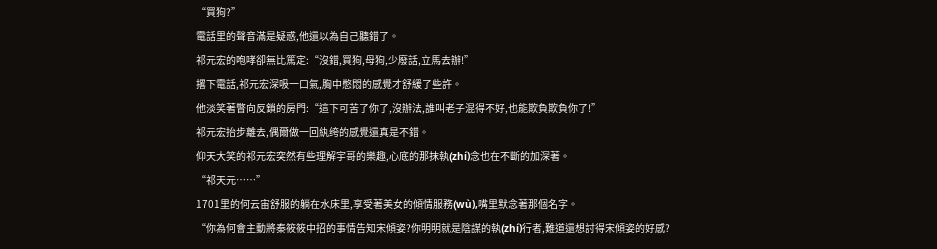“買狗?”
電話里的聲音滿是疑惑,他還以為自己聽錯了。
祁元宏的咆哮卻無比篤定:“沒錯,買狗,母狗,少廢話,立馬去辦!”
撂下電話,祁元宏深吸一口氣,胸中憋悶的感覺才舒緩了些許。
他淡笑著瞥向反鎖的房門:“這下可苦了你了,沒辦法,誰叫老子混得不好,也能欺負欺負你了!”
祁元宏抬步離去,偶爾做一回紈绔的感覺還真是不錯。
仰天大笑的祁元宏突然有些理解宇哥的樂趣,心底的那抹執(zhí)念也在不斷的加深著。
“祁天元……”
1701里的何云宙舒服的躺在水床里,享受著美女的傾情服務(wù),嘴里默念著那個名字。
“你為何會主動將秦筱筱中招的事情告知宋傾姿?你明明就是陰謀的執(zhí)行者,難道還想討得宋傾姿的好感?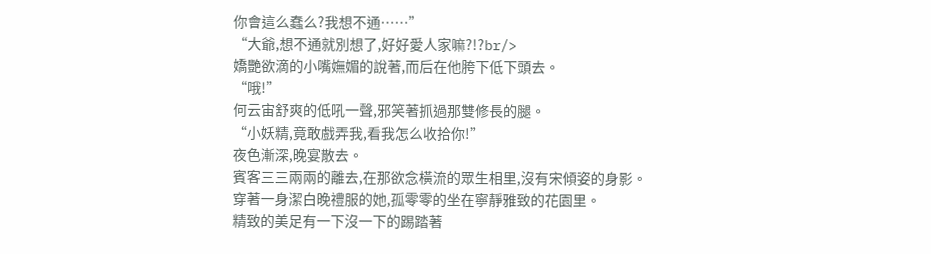你會這么蠢么?我想不通……”
“大爺,想不通就別想了,好好愛人家嘛?!?br/>
嬌艷欲滴的小嘴嫵媚的說著,而后在他胯下低下頭去。
“哦!”
何云宙舒爽的低吼一聲,邪笑著抓過那雙修長的腿。
“小妖精,竟敢戲弄我,看我怎么收拾你!”
夜色漸深,晚宴散去。
賓客三三兩兩的離去,在那欲念橫流的眾生相里,沒有宋傾姿的身影。
穿著一身潔白晚禮服的她,孤零零的坐在寧靜雅致的花園里。
精致的美足有一下沒一下的踢踏著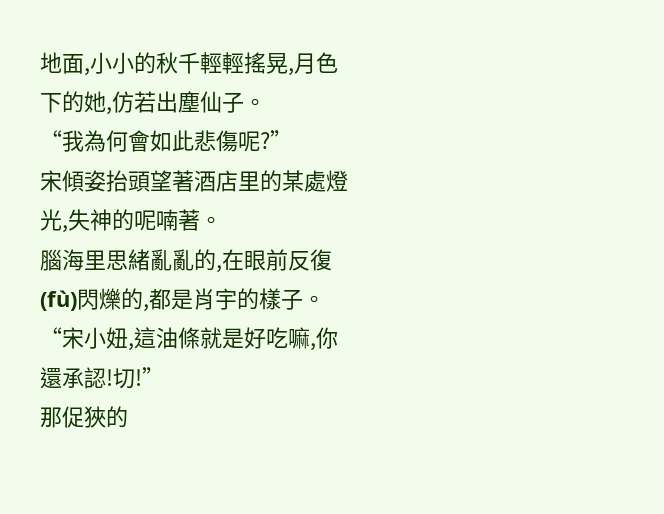地面,小小的秋千輕輕搖晃,月色下的她,仿若出塵仙子。
“我為何會如此悲傷呢?”
宋傾姿抬頭望著酒店里的某處燈光,失神的呢喃著。
腦海里思緒亂亂的,在眼前反復(fù)閃爍的,都是肖宇的樣子。
“宋小妞,這油條就是好吃嘛,你還承認!切!”
那促狹的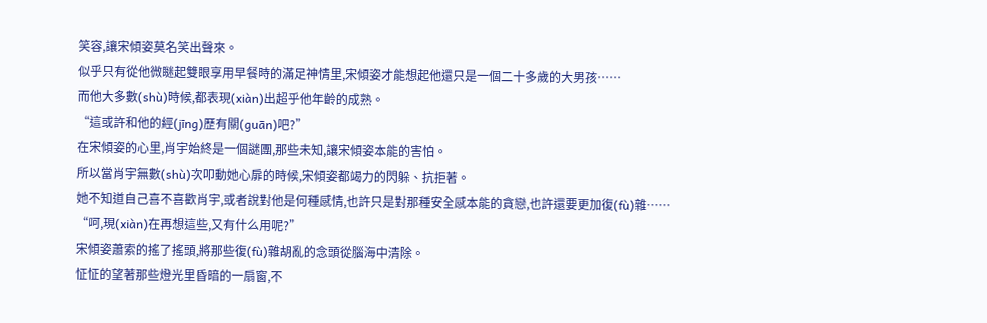笑容,讓宋傾姿莫名笑出聲來。
似乎只有從他微瞇起雙眼享用早餐時的滿足神情里,宋傾姿才能想起他還只是一個二十多歲的大男孩……
而他大多數(shù)時候,都表現(xiàn)出超乎他年齡的成熟。
“這或許和他的經(jīng)歷有關(guān)吧?”
在宋傾姿的心里,肖宇始終是一個謎團,那些未知,讓宋傾姿本能的害怕。
所以當肖宇無數(shù)次叩動她心扉的時候,宋傾姿都竭力的閃躲、抗拒著。
她不知道自己喜不喜歡肖宇,或者說對他是何種感情,也許只是對那種安全感本能的貪戀,也許還要更加復(fù)雜……
“呵,現(xiàn)在再想這些,又有什么用呢?”
宋傾姿蕭索的搖了搖頭,將那些復(fù)雜胡亂的念頭從腦海中清除。
怔怔的望著那些燈光里昏暗的一扇窗,不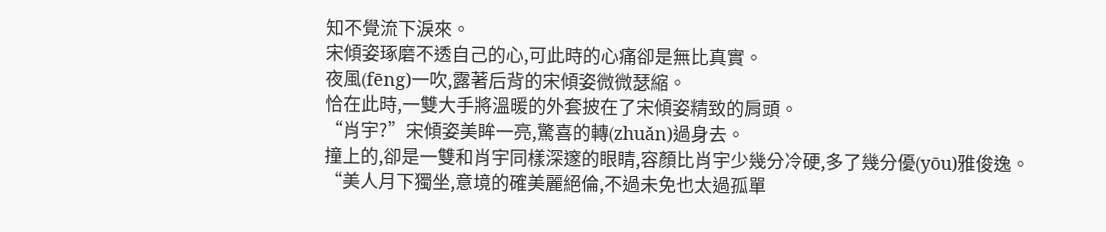知不覺流下淚來。
宋傾姿琢磨不透自己的心,可此時的心痛卻是無比真實。
夜風(fēng)一吹,露著后背的宋傾姿微微瑟縮。
恰在此時,一雙大手將溫暖的外套披在了宋傾姿精致的肩頭。
“肖宇?”宋傾姿美眸一亮,驚喜的轉(zhuǎn)過身去。
撞上的,卻是一雙和肖宇同樣深邃的眼睛,容顏比肖宇少幾分冷硬,多了幾分優(yōu)雅俊逸。
“美人月下獨坐,意境的確美麗絕倫,不過未免也太過孤單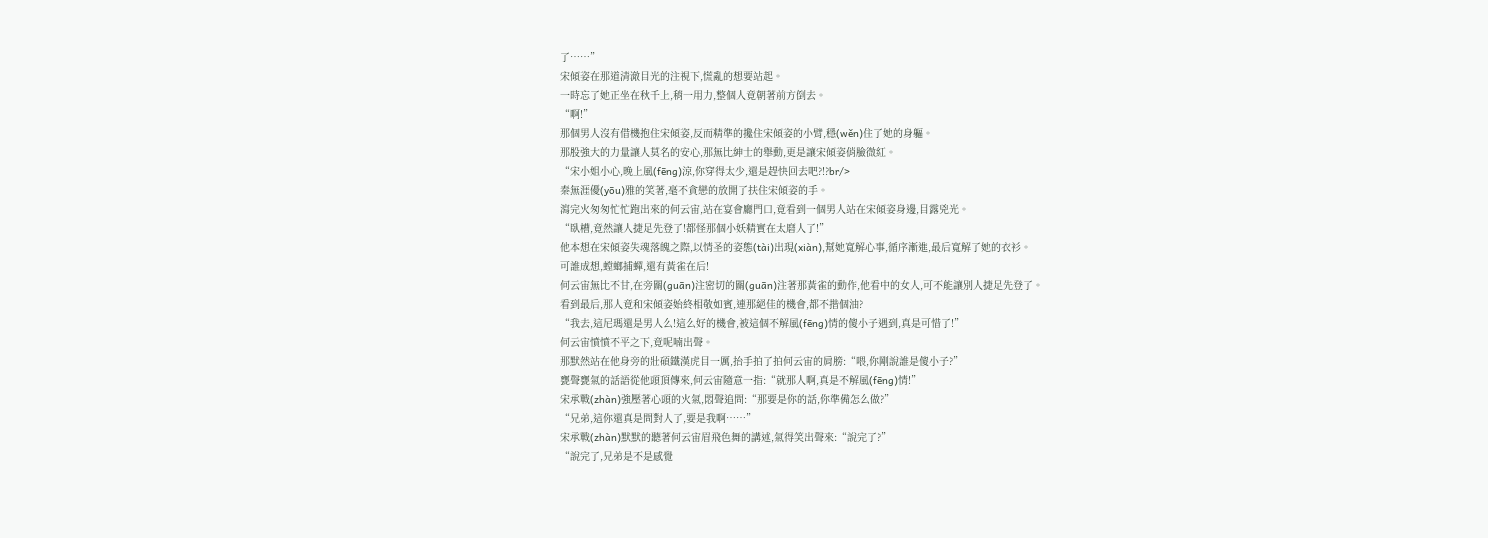了……”
宋傾姿在那道清澈目光的注視下,慌亂的想要站起。
一時忘了她正坐在秋千上,稍一用力,整個人竟朝著前方倒去。
“啊!”
那個男人沒有借機抱住宋傾姿,反而精準的攙住宋傾姿的小臂,穩(wěn)住了她的身軀。
那股強大的力量讓人莫名的安心,那無比紳士的舉動,更是讓宋傾姿俏臉微紅。
“宋小姐小心,晚上風(fēng)涼,你穿得太少,還是趕快回去吧?!?br/>
秦無涯優(yōu)雅的笑著,毫不貪戀的放開了扶住宋傾姿的手。
瀉完火匆匆忙忙跑出來的何云宙,站在宴會廳門口,竟看到一個男人站在宋傾姿身邊,目露兇光。
“臥槽,竟然讓人捷足先登了!都怪那個小妖精實在太磨人了!”
他本想在宋傾姿失魂落魄之際,以情圣的姿態(tài)出現(xiàn),幫她寬解心事,循序漸進,最后寬解了她的衣衫。
可誰成想,螳螂捕蟬,還有黃雀在后!
何云宙無比不甘,在旁關(guān)注密切的關(guān)注著那黃雀的動作,他看中的女人,可不能讓別人捷足先登了。
看到最后,那人竟和宋傾姿始終相敬如賓,連那絕佳的機會,都不揩個油?
“我去,這尼瑪還是男人么!這么好的機會,被這個不解風(fēng)情的傻小子遇到,真是可惜了!”
何云宙憤憤不平之下,竟呢喃出聲。
那默然站在他身旁的壯碩鐵漢虎目一厲,抬手拍了拍何云宙的肩膀:“喂,你剛說誰是傻小子?”
甕聲甕氣的話語從他頭頂傳來,何云宙隨意一指:“就那人啊,真是不解風(fēng)情!”
宋承戰(zhàn)強壓著心頭的火氣,悶聲追問:“那要是你的話,你準備怎么做?”
“兄弟,這你還真是問對人了,要是我啊……”
宋承戰(zhàn)默默的聽著何云宙眉飛色舞的講述,氣得笑出聲來:“說完了?”
“說完了,兄弟是不是感覺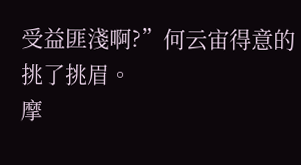受益匪淺啊?”何云宙得意的挑了挑眉。
摩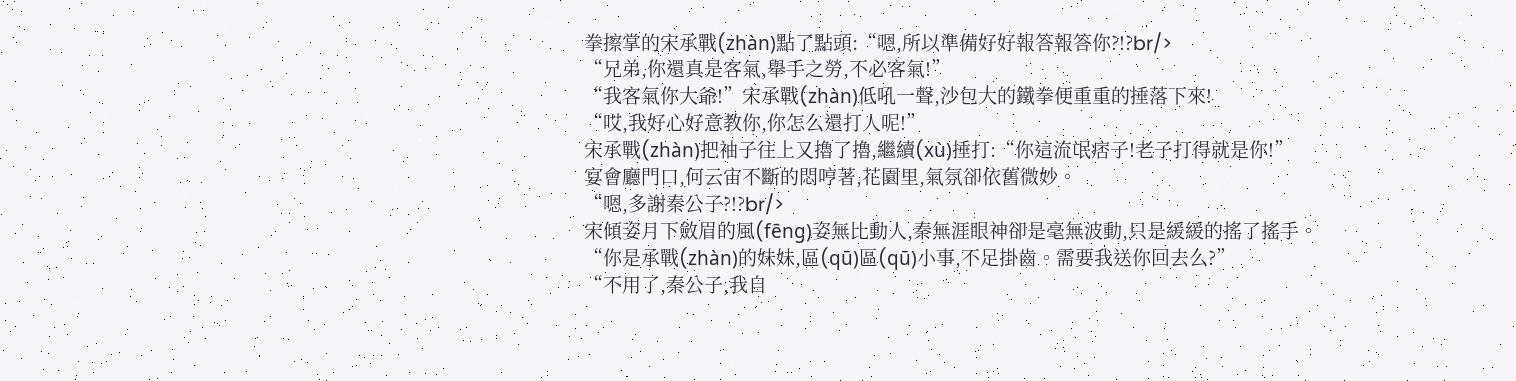拳擦掌的宋承戰(zhàn)點了點頭:“嗯,所以準備好好報答報答你?!?br/>
“兄弟,你還真是客氣,舉手之勞,不必客氣!”
“我客氣你大爺!”宋承戰(zhàn)低吼一聲,沙包大的鐵拳便重重的捶落下來!
“哎,我好心好意教你,你怎么還打人呢!”
宋承戰(zhàn)把袖子往上又擼了擼,繼續(xù)捶打:“你這流氓痞子!老子打得就是你!”
宴會廳門口,何云宙不斷的悶哼著,花園里,氣氛卻依舊微妙。
“嗯,多謝秦公子?!?br/>
宋傾姿月下斂眉的風(fēng)姿無比動人,秦無涯眼神卻是毫無波動,只是緩緩的搖了搖手。
“你是承戰(zhàn)的妹妹,區(qū)區(qū)小事,不足掛齒。需要我送你回去么?”
“不用了,秦公子,我自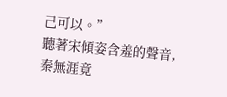己可以。”
聽著宋傾姿含羞的聲音,秦無涯竟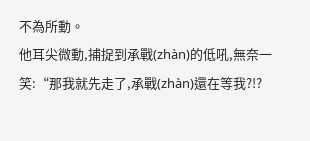不為所動。
他耳尖微動,捕捉到承戰(zhàn)的低吼,無奈一笑:“那我就先走了,承戰(zhàn)還在等我?!?